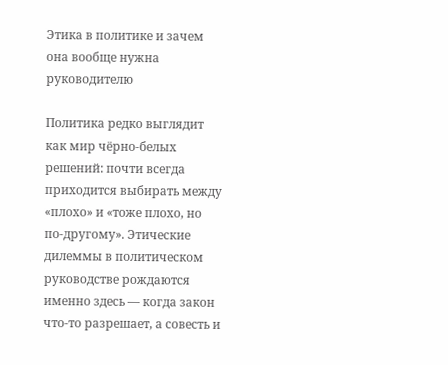Этика в политике и зачем она вообще нужна руководителю

Политика редко выглядит как мир чёрно‑белых решений: почти всегда приходится выбирать между «плохо» и «тоже плохо, но по‑другому». Этические дилеммы в политическом руководстве рождаются именно здесь — когда закон что‑то разрешает, а совесть и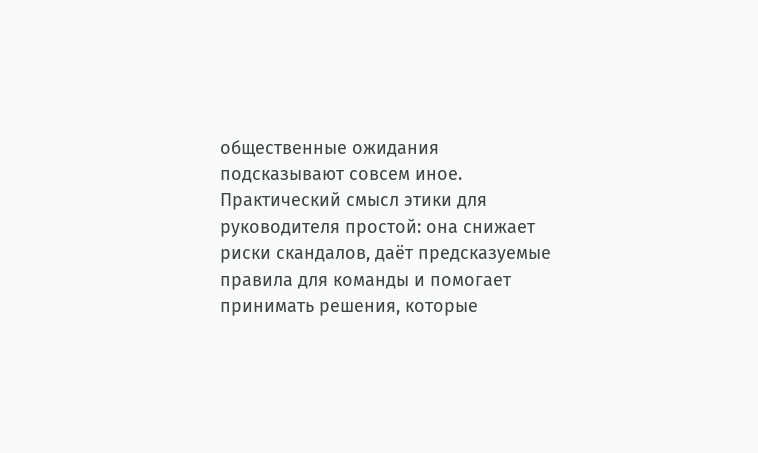общественные ожидания подсказывают совсем иное. Практический смысл этики для руководителя простой: она снижает риски скандалов, даёт предсказуемые правила для команды и помогает принимать решения, которые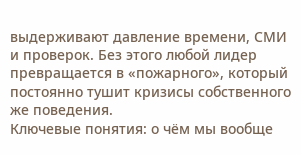выдерживают давление времени, СМИ и проверок. Без этого любой лидер превращается в «пожарного», который постоянно тушит кризисы собственного же поведения.
Ключевые понятия: о чём мы вообще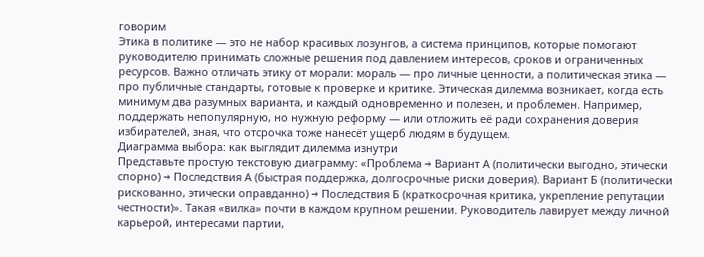говорим
Этика в политике — это не набор красивых лозунгов, а система принципов, которые помогают руководителю принимать сложные решения под давлением интересов, сроков и ограниченных ресурсов. Важно отличать этику от морали: мораль — про личные ценности, а политическая этика — про публичные стандарты, готовые к проверке и критике. Этическая дилемма возникает, когда есть минимум два разумных варианта, и каждый одновременно и полезен, и проблемен. Например, поддержать непопулярную, но нужную реформу — или отложить её ради сохранения доверия избирателей, зная, что отсрочка тоже нанесёт ущерб людям в будущем.
Диаграмма выбора: как выглядит дилемма изнутри
Представьте простую текстовую диаграмму: «Проблема → Вариант А (политически выгодно, этически спорно) → Последствия А (быстрая поддержка, долгосрочные риски доверия). Вариант Б (политически рискованно, этически оправданно) → Последствия Б (краткосрочная критика, укрепление репутации честности)». Такая «вилка» почти в каждом крупном решении. Руководитель лавирует между личной карьерой, интересами партии,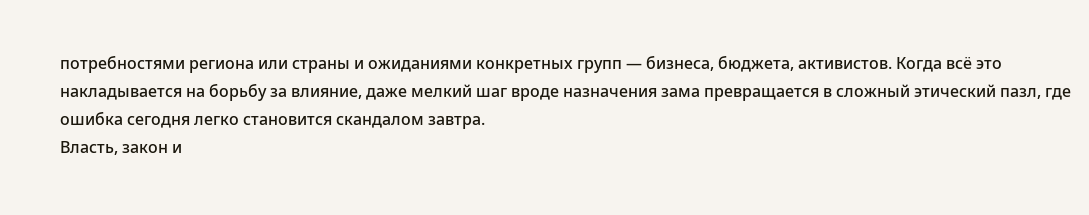потребностями региона или страны и ожиданиями конкретных групп — бизнеса, бюджета, активистов. Когда всё это накладывается на борьбу за влияние, даже мелкий шаг вроде назначения зама превращается в сложный этический пазл, где ошибка сегодня легко становится скандалом завтра.
Власть, закон и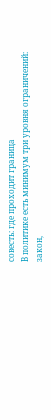совесть: где проходит граница
В политике есть минимум три уровня ограничений: закон,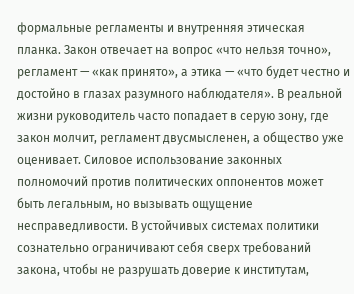формальные регламенты и внутренняя этическая планка. Закон отвечает на вопрос «что нельзя точно», регламент — «как принято», а этика — «что будет честно и достойно в глазах разумного наблюдателя». В реальной жизни руководитель часто попадает в серую зону, где закон молчит, регламент двусмысленен, а общество уже оценивает. Силовое использование законных полномочий против политических оппонентов может быть легальным, но вызывать ощущение несправедливости. В устойчивых системах политики сознательно ограничивают себя сверх требований закона, чтобы не разрушать доверие к институтам,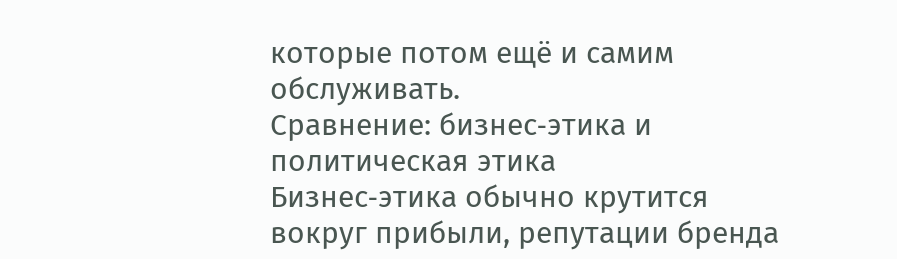которые потом ещё и самим обслуживать.
Сравнение: бизнес‑этика и политическая этика
Бизнес‑этика обычно крутится вокруг прибыли, репутации бренда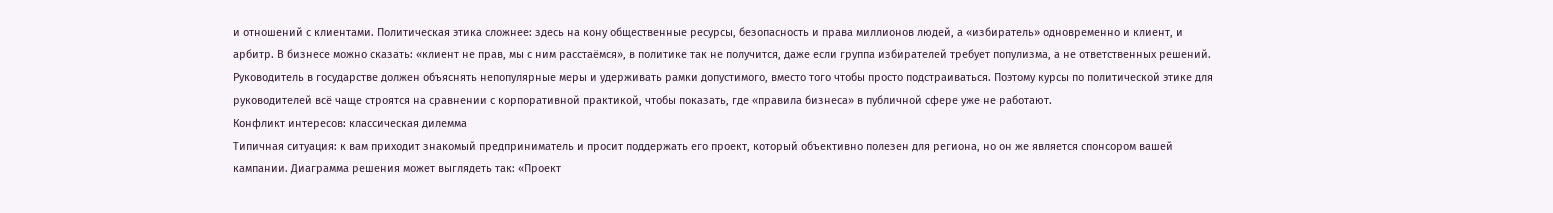и отношений с клиентами. Политическая этика сложнее: здесь на кону общественные ресурсы, безопасность и права миллионов людей, а «избиратель» одновременно и клиент, и арбитр. В бизнесе можно сказать: «клиент не прав, мы с ним расстаёмся», в политике так не получится, даже если группа избирателей требует популизма, а не ответственных решений. Руководитель в государстве должен объяснять непопулярные меры и удерживать рамки допустимого, вместо того чтобы просто подстраиваться. Поэтому курсы по политической этике для руководителей всё чаще строятся на сравнении с корпоративной практикой, чтобы показать, где «правила бизнеса» в публичной сфере уже не работают.
Конфликт интересов: классическая дилемма
Типичная ситуация: к вам приходит знакомый предприниматель и просит поддержать его проект, который объективно полезен для региона, но он же является спонсором вашей кампании. Диаграмма решения может выглядеть так: «Проект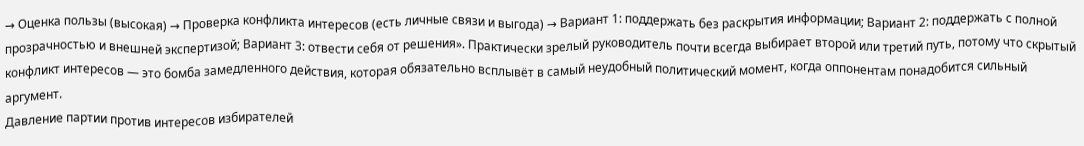→ Оценка пользы (высокая) → Проверка конфликта интересов (есть личные связи и выгода) → Вариант 1: поддержать без раскрытия информации; Вариант 2: поддержать с полной прозрачностью и внешней экспертизой; Вариант 3: отвести себя от решения». Практически зрелый руководитель почти всегда выбирает второй или третий путь, потому что скрытый конфликт интересов — это бомба замедленного действия, которая обязательно всплывёт в самый неудобный политический момент, когда оппонентам понадобится сильный аргумент.
Давление партии против интересов избирателей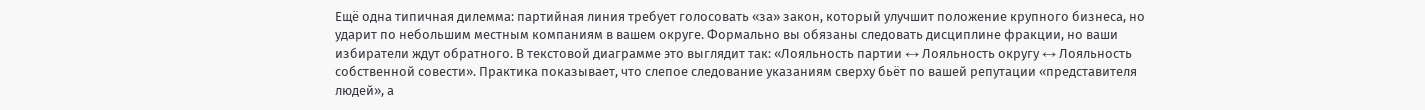Ещё одна типичная дилемма: партийная линия требует голосовать «за» закон, который улучшит положение крупного бизнеса, но ударит по небольшим местным компаниям в вашем округе. Формально вы обязаны следовать дисциплине фракции, но ваши избиратели ждут обратного. В текстовой диаграмме это выглядит так: «Лояльность партии ↔ Лояльность округу ↔ Лояльность собственной совести». Практика показывает, что слепое следование указаниям сверху бьёт по вашей репутации «представителя людей», а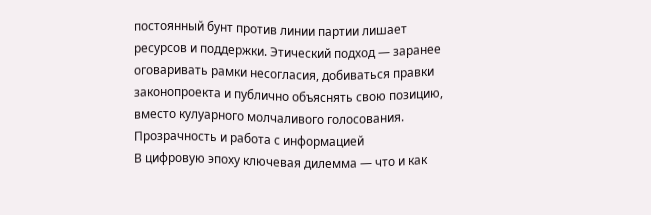постоянный бунт против линии партии лишает ресурсов и поддержки. Этический подход — заранее оговаривать рамки несогласия, добиваться правки законопроекта и публично объяснять свою позицию, вместо кулуарного молчаливого голосования.
Прозрачность и работа с информацией
В цифровую эпоху ключевая дилемма — что и как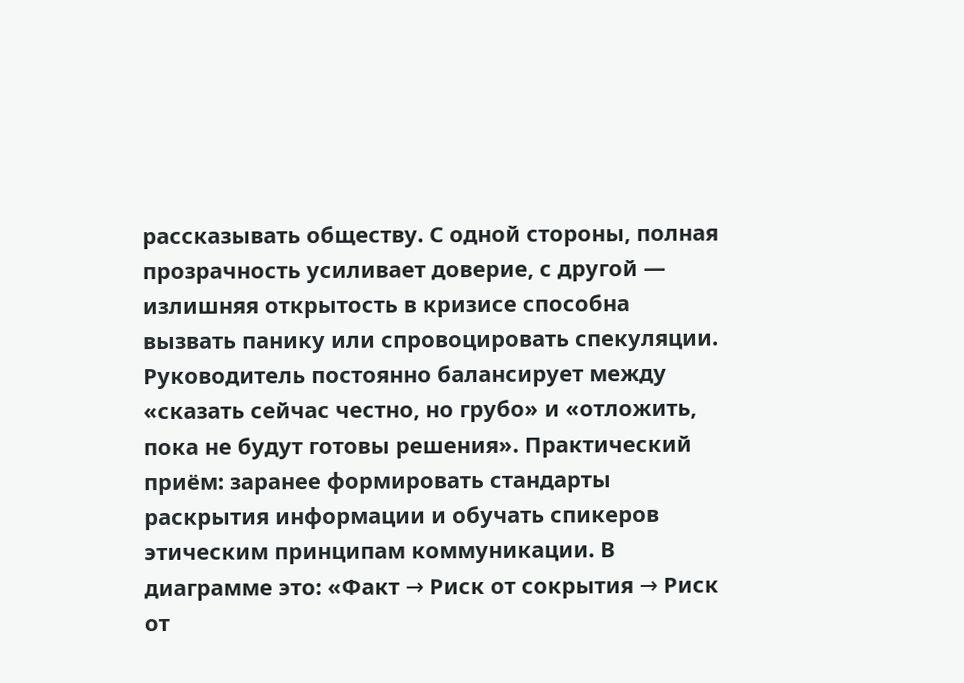рассказывать обществу. С одной стороны, полная прозрачность усиливает доверие, с другой — излишняя открытость в кризисе способна вызвать панику или спровоцировать спекуляции. Руководитель постоянно балансирует между «сказать сейчас честно, но грубо» и «отложить, пока не будут готовы решения». Практический приём: заранее формировать стандарты раскрытия информации и обучать спикеров этическим принципам коммуникации. В диаграмме это: «Факт → Риск от сокрытия → Риск от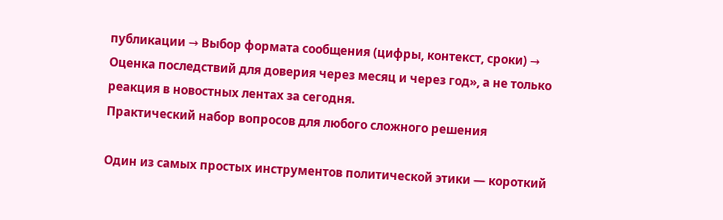публикации → Выбор формата сообщения (цифры, контекст, сроки) → Оценка последствий для доверия через месяц и через год», а не только реакция в новостных лентах за сегодня.
Практический набор вопросов для любого сложного решения

Один из самых простых инструментов политической этики — короткий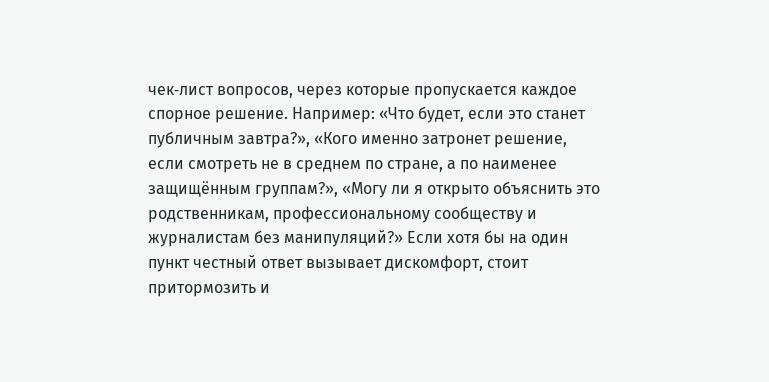чек‑лист вопросов, через которые пропускается каждое спорное решение. Например: «Что будет, если это станет публичным завтра?», «Кого именно затронет решение, если смотреть не в среднем по стране, а по наименее защищённым группам?», «Могу ли я открыто объяснить это родственникам, профессиональному сообществу и журналистам без манипуляций?» Если хотя бы на один пункт честный ответ вызывает дискомфорт, стоит притормозить и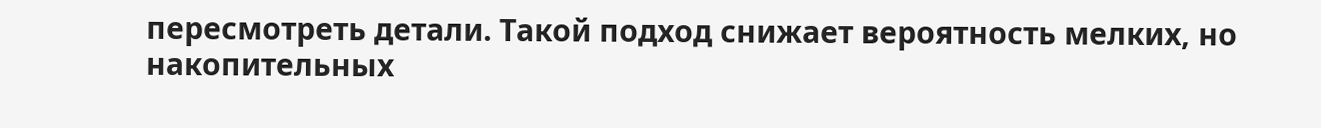пересмотреть детали. Такой подход снижает вероятность мелких, но накопительных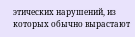этических нарушений, из которых обычно вырастают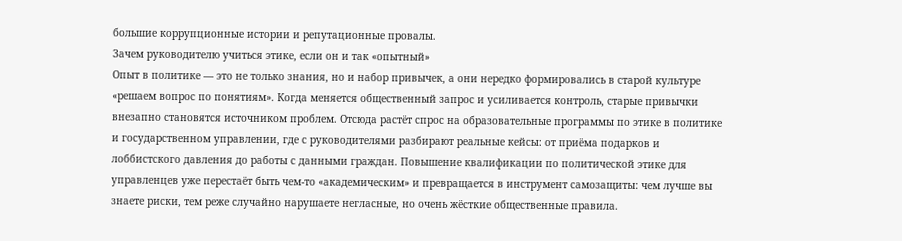большие коррупционные истории и репутационные провалы.
Зачем руководителю учиться этике, если он и так «опытный»
Опыт в политике — это не только знания, но и набор привычек, а они нередко формировались в старой культуре «решаем вопрос по понятиям». Когда меняется общественный запрос и усиливается контроль, старые привычки внезапно становятся источником проблем. Отсюда растёт спрос на образовательные программы по этике в политике и государственном управлении, где с руководителями разбирают реальные кейсы: от приёма подарков и лоббистского давления до работы с данными граждан. Повышение квалификации по политической этике для управленцев уже перестаёт быть чем‑то «академическим» и превращается в инструмент самозащиты: чем лучше вы знаете риски, тем реже случайно нарушаете негласные, но очень жёсткие общественные правила.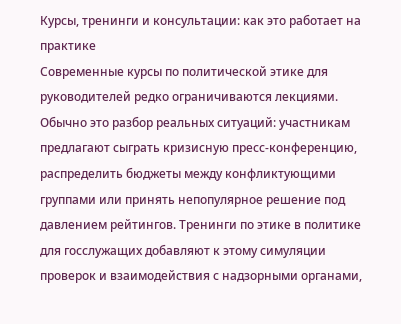Курсы, тренинги и консультации: как это работает на практике
Современные курсы по политической этике для руководителей редко ограничиваются лекциями. Обычно это разбор реальных ситуаций: участникам предлагают сыграть кризисную пресс‑конференцию, распределить бюджеты между конфликтующими группами или принять непопулярное решение под давлением рейтингов. Тренинги по этике в политике для госслужащих добавляют к этому симуляции проверок и взаимодействия с надзорными органами,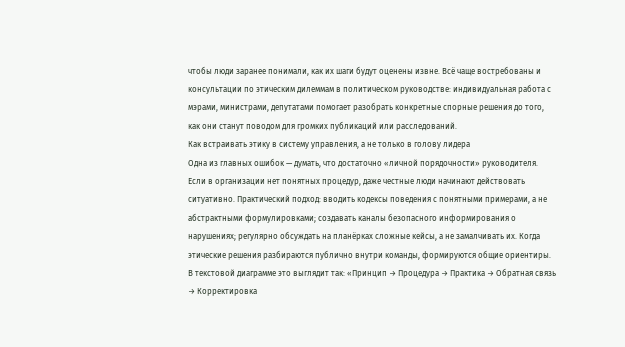чтобы люди заранее понимали, как их шаги будут оценены извне. Всё чаще востребованы и консультации по этическим дилеммам в политическом руководстве: индивидуальная работа с мэрами, министрами, депутатами помогает разобрать конкретные спорные решения до того, как они станут поводом для громких публикаций или расследований.
Как встраивать этику в систему управления, а не только в голову лидера
Одна из главных ошибок — думать, что достаточно «личной порядочности» руководителя. Если в организации нет понятных процедур, даже честные люди начинают действовать ситуативно. Практический подход: вводить кодексы поведения с понятными примерами, а не абстрактными формулировками; создавать каналы безопасного информирования о нарушениях; регулярно обсуждать на планёрках сложные кейсы, а не замалчивать их. Когда этические решения разбираются публично внутри команды, формируются общие ориентиры. В текстовой диаграмме это выглядит так: «Принцип → Процедура → Практика → Обратная связь → Корректировка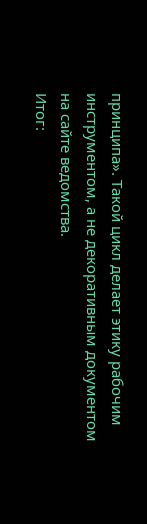принципа». Такой цикл делает этику рабочим инструментом, а не декоративным документом на сайте ведомства.
Итог: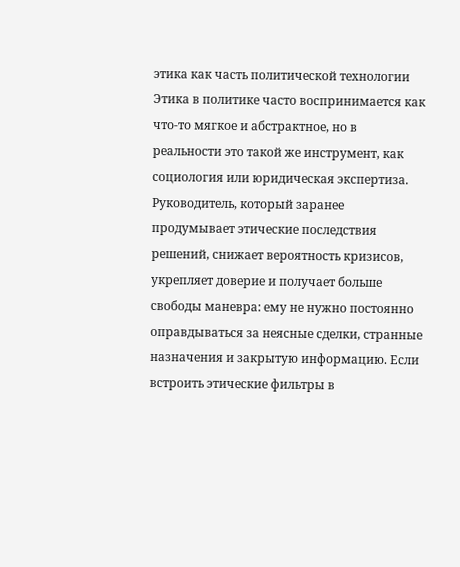этика как часть политической технологии
Этика в политике часто воспринимается как что‑то мягкое и абстрактное, но в реальности это такой же инструмент, как социология или юридическая экспертиза. Руководитель, который заранее продумывает этические последствия решений, снижает вероятность кризисов, укрепляет доверие и получает больше свободы маневра: ему не нужно постоянно оправдываться за неясные сделки, странные назначения и закрытую информацию. Если встроить этические фильтры в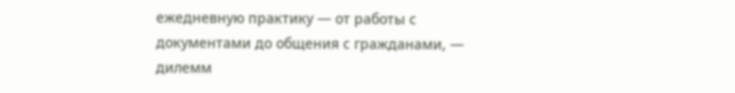ежедневную практику — от работы с документами до общения с гражданами, — дилемм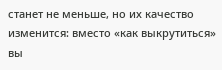станет не меньше, но их качество изменится: вместо «как выкрутиться» вы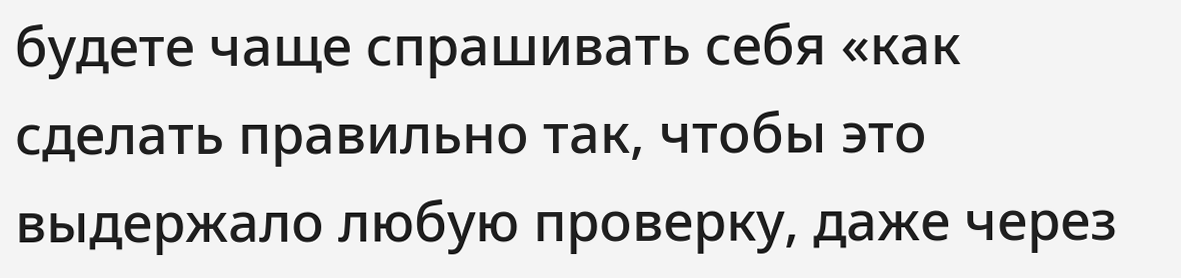будете чаще спрашивать себя «как сделать правильно так, чтобы это выдержало любую проверку, даже через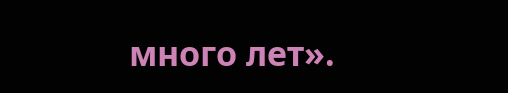много лет».